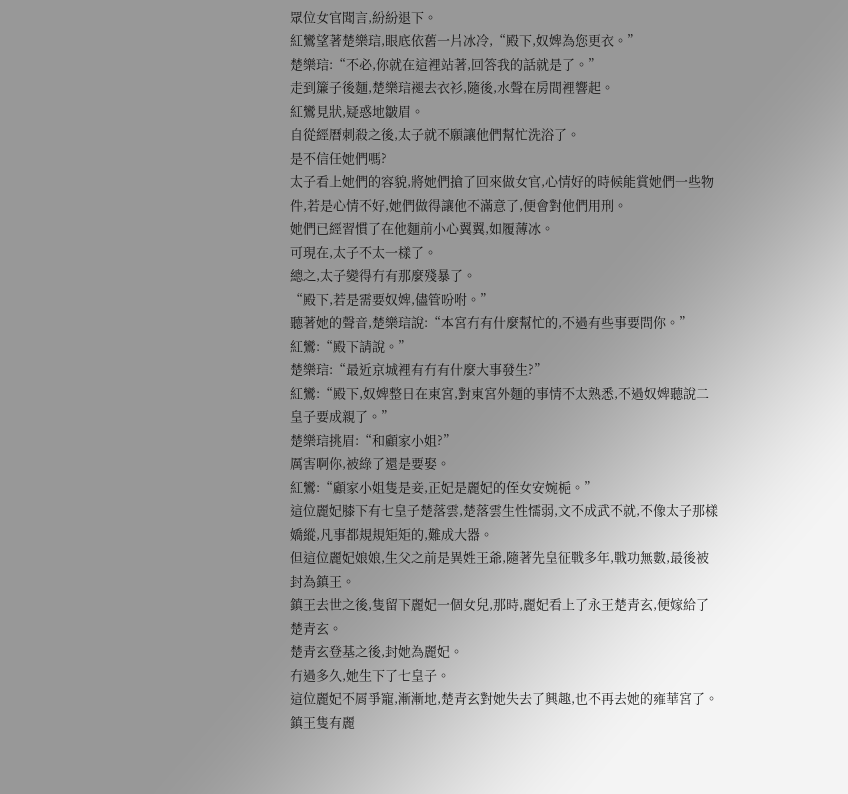眾位女官聞言,紛紛退下。
紅鸞望著楚樂琂,眼底依舊一片冰冷,“殿下,奴婢為您更衣。”
楚樂琂:“不必,你就在這裡站著,回答我的話就是了。”
走到簾子後麵,楚樂琂褪去衣衫,隨後,水聲在房間裡響起。
紅鸞見狀,疑惑地皺眉。
自從經曆刺殺之後,太子就不願讓他們幫忙洗浴了。
是不信任她們嗎?
太子看上她們的容貌,將她們搶了回來做女官,心情好的時候能賞她們一些物件,若是心情不好,她們做得讓他不滿意了,便會對他們用刑。
她們已經習慣了在他麵前小心翼翼,如履薄冰。
可現在,太子不太一樣了。
總之,太子變得冇有那麼殘暴了。
“殿下,若是需要奴婢,儘管吩咐。”
聽著她的聲音,楚樂琂說:“本宮冇有什麼幫忙的,不過有些事要問你。”
紅鸞:“殿下請說。”
楚樂琂:“最近京城裡有冇有什麼大事發生?”
紅鸞:“殿下,奴婢整日在東宮,對東宮外麵的事情不太熟悉,不過奴婢聽說二皇子要成親了。”
楚樂琂挑眉:“和顧家小姐?”
厲害啊你,被綠了還是要娶。
紅鸞:“顧家小姐隻是妾,正妃是麗妃的侄女安婉梔。”
這位麗妃膝下有七皇子楚落雲,楚落雲生性懦弱,文不成武不就,不像太子那樣嬌縱,凡事都規規矩矩的,難成大器。
但這位麗妃娘娘,生父之前是異姓王爺,隨著先皇征戰多年,戰功無數,最後被封為鎮王。
鎮王去世之後,隻留下麗妃一個女兒,那時,麗妃看上了永王楚青玄,便嫁給了楚青玄。
楚青玄登基之後,封她為麗妃。
冇過多久,她生下了七皇子。
這位麗妃不屑爭寵,漸漸地,楚青玄對她失去了興趣,也不再去她的雍華宮了。
鎮王隻有麗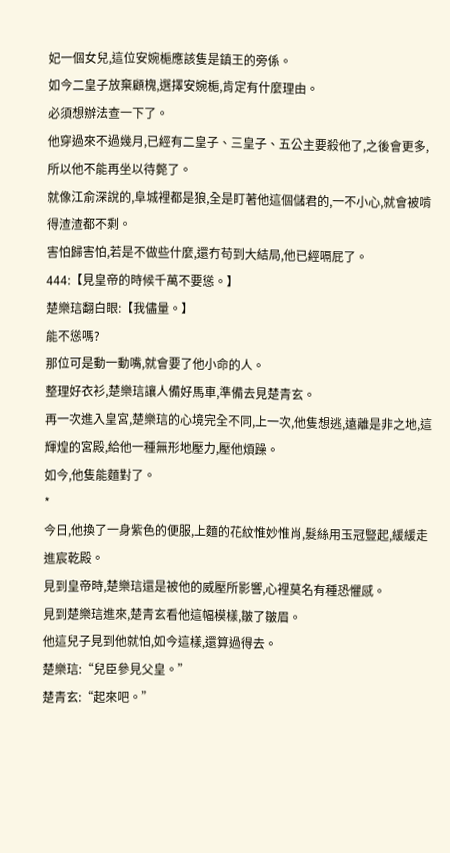妃一個女兒,這位安婉梔應該隻是鎮王的旁係。
如今二皇子放棄顧槐,選擇安婉梔,肯定有什麼理由。
必須想辦法查一下了。
他穿過來不過幾月,已經有二皇子、三皇子、五公主要殺他了,之後會更多,所以他不能再坐以待斃了。
就像江俞深說的,阜城裡都是狼,全是盯著他這個儲君的,一不小心,就會被啃得渣渣都不剩。
害怕歸害怕,若是不做些什麼,還冇苟到大結局,他已經嗝屁了。
444:【見皇帝的時候千萬不要慫。】
楚樂琂翻白眼:【我儘量。】
能不慫嗎?
那位可是動一動嘴,就會要了他小命的人。
整理好衣衫,楚樂琂讓人備好馬車,準備去見楚青玄。
再一次進入皇宮,楚樂琂的心境完全不同,上一次,他隻想逃,遠離是非之地,這輝煌的宮殿,給他一種無形地壓力,壓他煩躁。
如今,他隻能麵對了。
*
今日,他換了一身紫色的便服,上麵的花紋惟妙惟肖,髮絲用玉冠豎起,緩緩走進宸乾殿。
見到皇帝時,楚樂琂還是被他的威壓所影響,心裡莫名有種恐懼感。
見到楚樂琂進來,楚青玄看他這幅模樣,皺了皺眉。
他這兒子見到他就怕,如今這樣,還算過得去。
楚樂琂:“兒臣參見父皇。”
楚青玄:“起來吧。”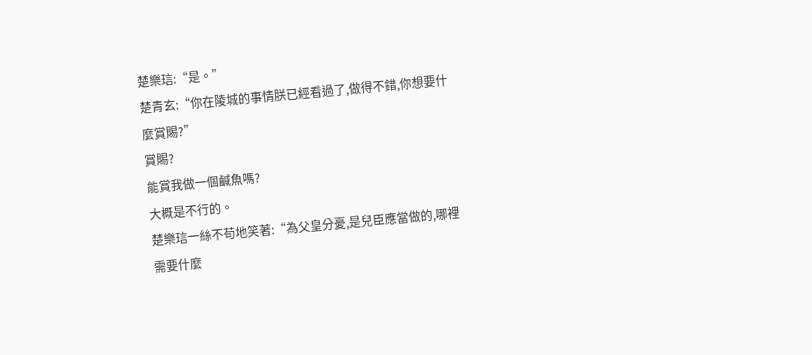楚樂琂:“是。”
楚青玄:“你在陵城的事情朕已經看過了,做得不錯,你想要什麼賞賜?”
賞賜?
能賞我做一個鹹魚嗎?
大概是不行的。
楚樂琂一絲不苟地笑著:“為父皇分憂,是兒臣應當做的,哪裡需要什麼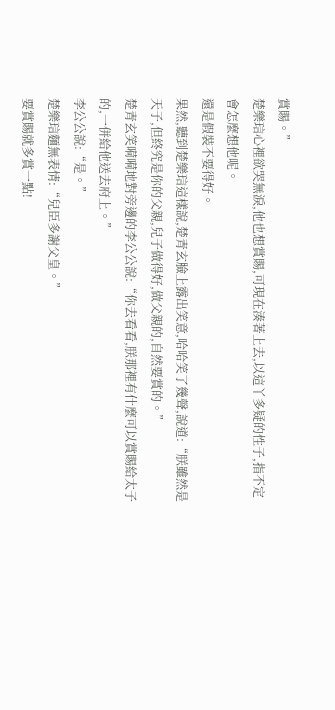賞賜。”
楚樂琂心裡欲哭無淚,他也想賞賜,可現在湊著上去,以這丫多疑的性子,指不定會怎麼想他呢。
還是假裝不要得好。
果然,聽到楚樂琂這樣說,楚青玄臉上露出笑意,哈哈笑了幾聲,說道:“朕雖然是天子,但終究是你的父親,兒子做得好,做父親的,自然要賞的。”
楚青玄笑嗬嗬地對旁邊的李公公說:“你去看看,朕那裡有什麼可以賞賜給太子的,一併給他送去府上。”
李公公說:“是。”
楚樂琂麵無表情:“兒臣多謝父皇。”
要賞賜就多賞一點!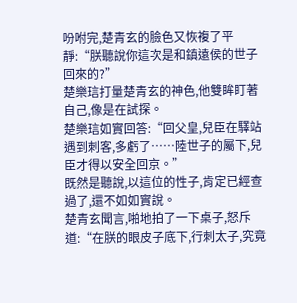吩咐完,楚青玄的臉色又恢複了平靜:“朕聽說你這次是和鎮遠侯的世子回來的?”
楚樂琂打量楚青玄的神色,他雙眸盯著自己,像是在試探。
楚樂琂如實回答:“回父皇,兒臣在驛站遇到刺客,多虧了……陸世子的屬下,兒臣才得以安全回京。”
既然是聽說,以這位的性子,肯定已經查過了,還不如如實說。
楚青玄聞言,啪地拍了一下桌子,怒斥道:“在朕的眼皮子底下,行刺太子,究竟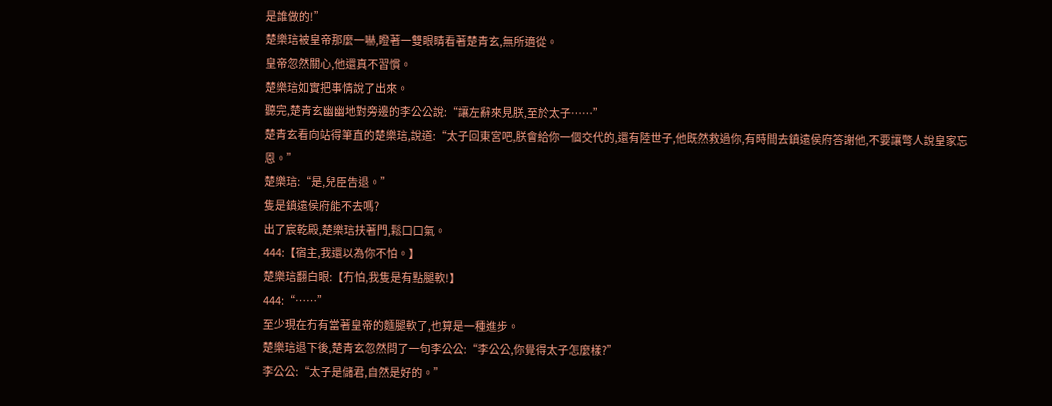是誰做的!”
楚樂琂被皇帝那麼一嚇,瞪著一雙眼睛看著楚青玄,無所適從。
皇帝忽然關心,他還真不習慣。
楚樂琂如實把事情說了出來。
聽完,楚青玄幽幽地對旁邊的李公公說:“讓左辭來見朕,至於太子……”
楚青玄看向站得筆直的楚樂琂,說道:“太子回東宮吧,朕會給你一個交代的,還有陸世子,他既然救過你,有時間去鎮遠侯府答謝他,不要讓彆人說皇家忘恩。”
楚樂琂:“是,兒臣告退。”
隻是鎮遠侯府能不去嗎?
出了宸乾殿,楚樂琂扶著門,鬆口口氣。
444:【宿主,我還以為你不怕。】
楚樂琂翻白眼:【冇怕,我隻是有點腿軟!】
444:“……”
至少現在冇有當著皇帝的麵腿軟了,也算是一種進步。
楚樂琂退下後,楚青玄忽然問了一句李公公:“李公公,你覺得太子怎麼樣?”
李公公:“太子是儲君,自然是好的。”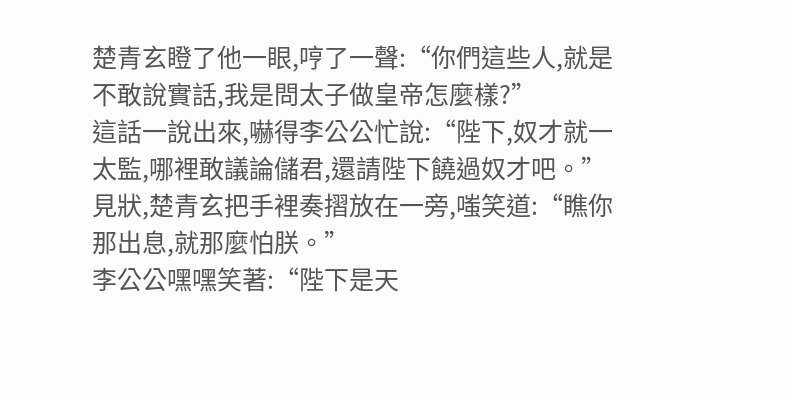楚青玄瞪了他一眼,哼了一聲:“你們這些人,就是不敢說實話,我是問太子做皇帝怎麼樣?”
這話一說出來,嚇得李公公忙說:“陛下,奴才就一太監,哪裡敢議論儲君,還請陛下饒過奴才吧。”
見狀,楚青玄把手裡奏摺放在一旁,嗤笑道:“瞧你那出息,就那麼怕朕。”
李公公嘿嘿笑著:“陛下是天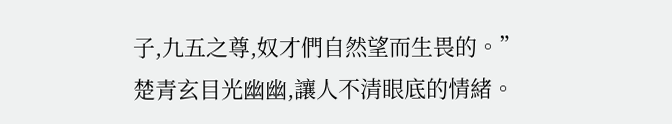子,九五之尊,奴才們自然望而生畏的。”
楚青玄目光幽幽,讓人不清眼底的情緒。